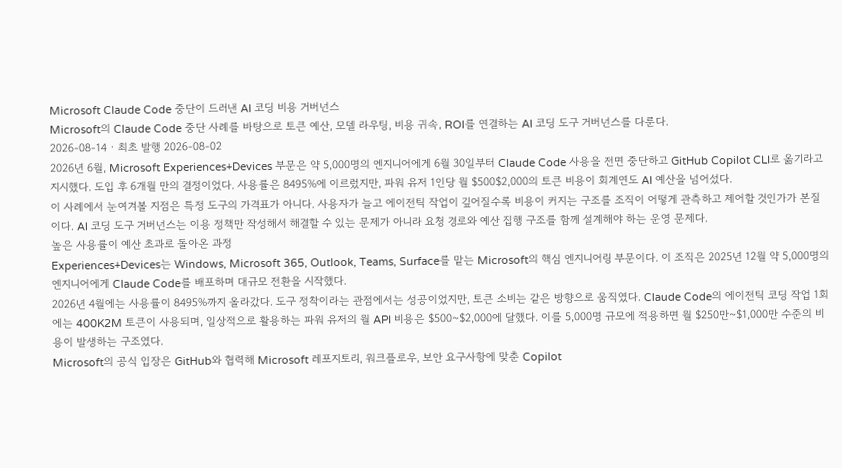Microsoft Claude Code 중단이 드러낸 AI 코딩 비용 거버넌스
Microsoft의 Claude Code 중단 사례를 바탕으로 토큰 예산, 모델 라우팅, 비용 귀속, ROI를 연결하는 AI 코딩 도구 거버넌스를 다룬다.
2026-08-14 · 최초 발행 2026-08-02
2026년 6월, Microsoft Experiences+Devices 부문은 약 5,000명의 엔지니어에게 6월 30일부터 Claude Code 사용을 전면 중단하고 GitHub Copilot CLI로 옮기라고 지시했다. 도입 후 6개월 만의 결정이었다. 사용률은 8495%에 이르렀지만, 파워 유저 1인당 월 $500$2,000의 토큰 비용이 회계연도 AI 예산을 넘어섰다.
이 사례에서 눈여겨볼 지점은 특정 도구의 가격표가 아니다. 사용자가 늘고 에이전틱 작업이 깊어질수록 비용이 커지는 구조를 조직이 어떻게 관측하고 제어할 것인가가 본질이다. AI 코딩 도구 거버넌스는 이용 정책만 작성해서 해결할 수 있는 문제가 아니라 요청 경로와 예산 집행 구조를 함께 설계해야 하는 운영 문제다.
높은 사용률이 예산 초과로 돌아온 과정
Experiences+Devices는 Windows, Microsoft 365, Outlook, Teams, Surface를 맡는 Microsoft의 핵심 엔지니어링 부문이다. 이 조직은 2025년 12월 약 5,000명의 엔지니어에게 Claude Code를 배포하며 대규모 전환을 시작했다.
2026년 4월에는 사용률이 8495%까지 올라갔다. 도구 정착이라는 관점에서는 성공이었지만, 토큰 소비는 같은 방향으로 움직였다. Claude Code의 에이전틱 코딩 작업 1회에는 400K2M 토큰이 사용되며, 일상적으로 활용하는 파워 유저의 월 API 비용은 $500~$2,000에 달했다. 이를 5,000명 규모에 적용하면 월 $250만~$1,000만 수준의 비용이 발생하는 구조였다.
Microsoft의 공식 입장은 GitHub와 협력해 Microsoft 레포지토리, 워크플로우, 보안 요구사항에 맞춘 Copilot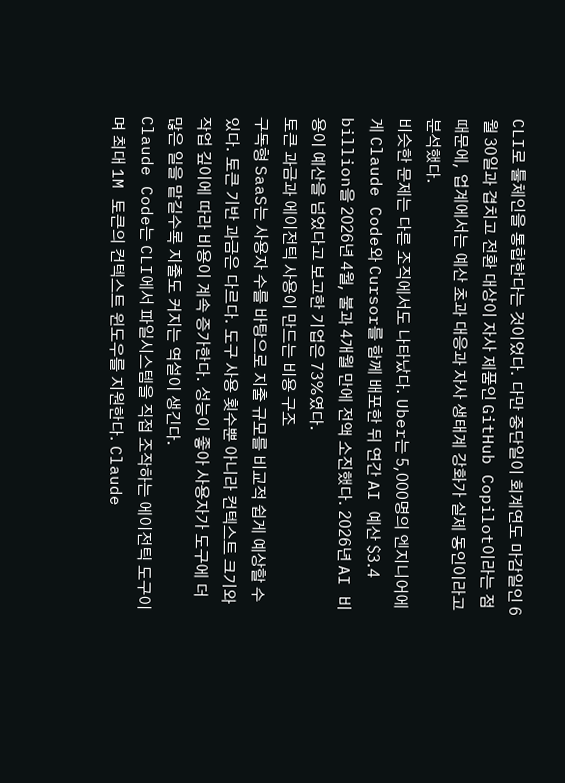CLI로 툴체인을 통합한다는 것이었다. 다만 중단일이 회계연도 마감일인 6월 30일과 겹치고 전환 대상이 자사 제품인 GitHub Copilot이라는 점 때문에, 업계에서는 예산 초과 대응과 자사 생태계 강화가 실제 동인이라고 분석했다.
비슷한 문제는 다른 조직에서도 나타났다. Uber는 5,000명의 엔지니어에게 Claude Code와 Cursor를 함께 배포한 뒤 연간 AI 예산 $3.4 billion을 2026년 4월, 불과 4개월 만에 전액 소진했다. 2026년 AI 비용이 예산을 넘었다고 보고한 기업은 73%였다.
토큰 과금과 에이전틱 사용이 만드는 비용 구조
구독형 SaaS는 사용자 수를 바탕으로 지출 규모를 비교적 쉽게 예상할 수 있다. 토큰 기반 과금은 다르다. 도구 사용 횟수뿐 아니라 컨텍스트 크기와 작업 깊이에 따라 비용이 계속 증가한다. 성능이 좋아 사용자가 도구에 더 많은 일을 맡길수록 지출도 커지는 역설이 생긴다.
Claude Code는 CLI에서 파일시스템을 직접 조작하는 에이전틱 도구이며 최대 1M 토큰의 컨텍스트 윈도우를 지원한다. Claude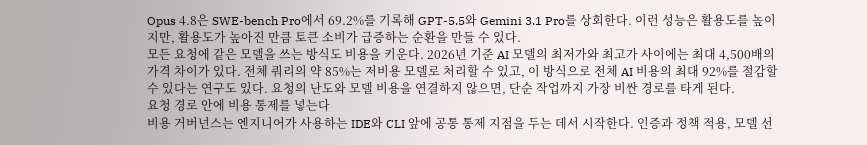Opus 4.8은 SWE-bench Pro에서 69.2%를 기록해 GPT-5.5와 Gemini 3.1 Pro를 상회한다. 이런 성능은 활용도를 높이지만, 활용도가 높아진 만큼 토큰 소비가 급증하는 순환을 만들 수 있다.
모든 요청에 같은 모델을 쓰는 방식도 비용을 키운다. 2026년 기준 AI 모델의 최저가와 최고가 사이에는 최대 4,500배의 가격 차이가 있다. 전체 쿼리의 약 85%는 저비용 모델로 처리할 수 있고, 이 방식으로 전체 AI 비용의 최대 92%를 절감할 수 있다는 연구도 있다. 요청의 난도와 모델 비용을 연결하지 않으면, 단순 작업까지 가장 비싼 경로를 타게 된다.
요청 경로 안에 비용 통제를 넣는다
비용 거버넌스는 엔지니어가 사용하는 IDE와 CLI 앞에 공통 통제 지점을 두는 데서 시작한다. 인증과 정책 적용, 모델 선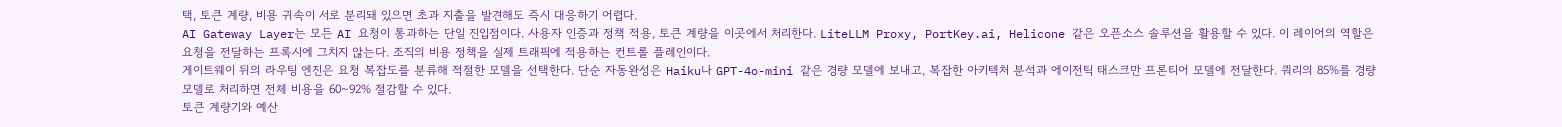택, 토큰 계량, 비용 귀속이 서로 분리돼 있으면 초과 지출을 발견해도 즉시 대응하기 어렵다.
AI Gateway Layer는 모든 AI 요청이 통과하는 단일 진입점이다. 사용자 인증과 정책 적용, 토큰 계량을 이곳에서 처리한다. LiteLLM Proxy, PortKey.ai, Helicone 같은 오픈소스 솔루션을 활용할 수 있다. 이 레이어의 역할은 요청을 전달하는 프록시에 그치지 않는다. 조직의 비용 정책을 실제 트래픽에 적용하는 컨트롤 플레인이다.
게이트웨이 뒤의 라우팅 엔진은 요청 복잡도를 분류해 적절한 모델을 선택한다. 단순 자동완성은 Haiku나 GPT-4o-mini 같은 경량 모델에 보내고, 복잡한 아키텍처 분석과 에이전틱 태스크만 프론티어 모델에 전달한다. 쿼리의 85%를 경량 모델로 처리하면 전체 비용을 60~92% 절감할 수 있다.
토큰 계량기와 예산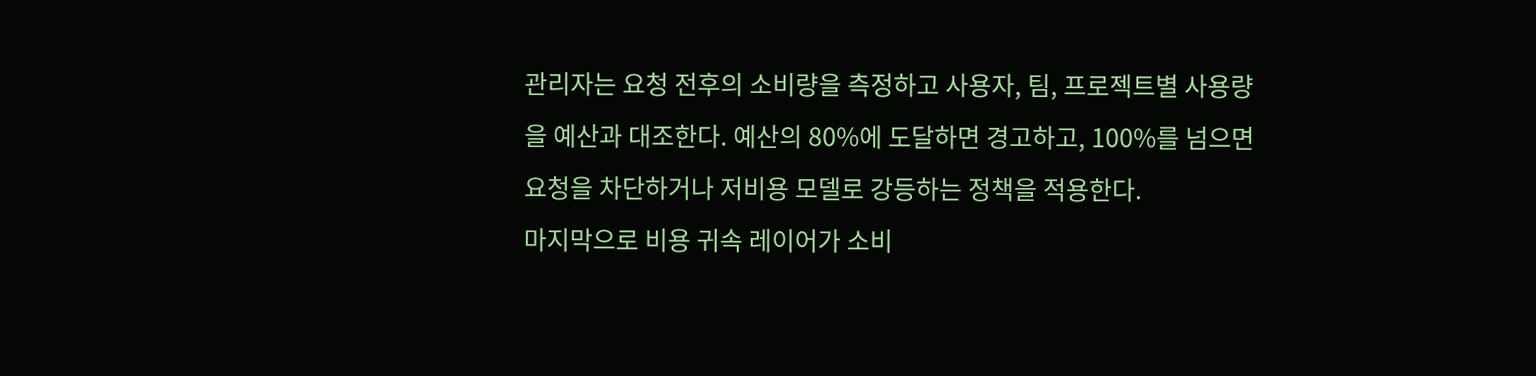관리자는 요청 전후의 소비량을 측정하고 사용자, 팀, 프로젝트별 사용량을 예산과 대조한다. 예산의 80%에 도달하면 경고하고, 100%를 넘으면 요청을 차단하거나 저비용 모델로 강등하는 정책을 적용한다.
마지막으로 비용 귀속 레이어가 소비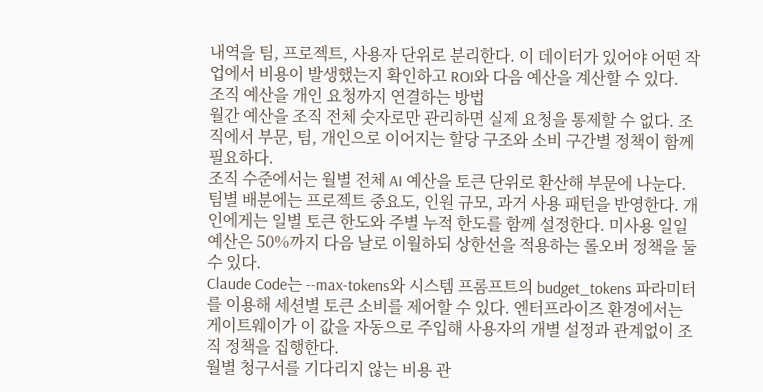내역을 팀, 프로젝트, 사용자 단위로 분리한다. 이 데이터가 있어야 어떤 작업에서 비용이 발생했는지 확인하고 ROI와 다음 예산을 계산할 수 있다.
조직 예산을 개인 요청까지 연결하는 방법
월간 예산을 조직 전체 숫자로만 관리하면 실제 요청을 통제할 수 없다. 조직에서 부문, 팀, 개인으로 이어지는 할당 구조와 소비 구간별 정책이 함께 필요하다.
조직 수준에서는 월별 전체 AI 예산을 토큰 단위로 환산해 부문에 나눈다. 팀별 배분에는 프로젝트 중요도, 인원 규모, 과거 사용 패턴을 반영한다. 개인에게는 일별 토큰 한도와 주별 누적 한도를 함께 설정한다. 미사용 일일 예산은 50%까지 다음 날로 이월하되 상한선을 적용하는 롤오버 정책을 둘 수 있다.
Claude Code는 --max-tokens와 시스템 프롬프트의 budget_tokens 파라미터를 이용해 세션별 토큰 소비를 제어할 수 있다. 엔터프라이즈 환경에서는 게이트웨이가 이 값을 자동으로 주입해 사용자의 개별 설정과 관계없이 조직 정책을 집행한다.
월별 청구서를 기다리지 않는 비용 관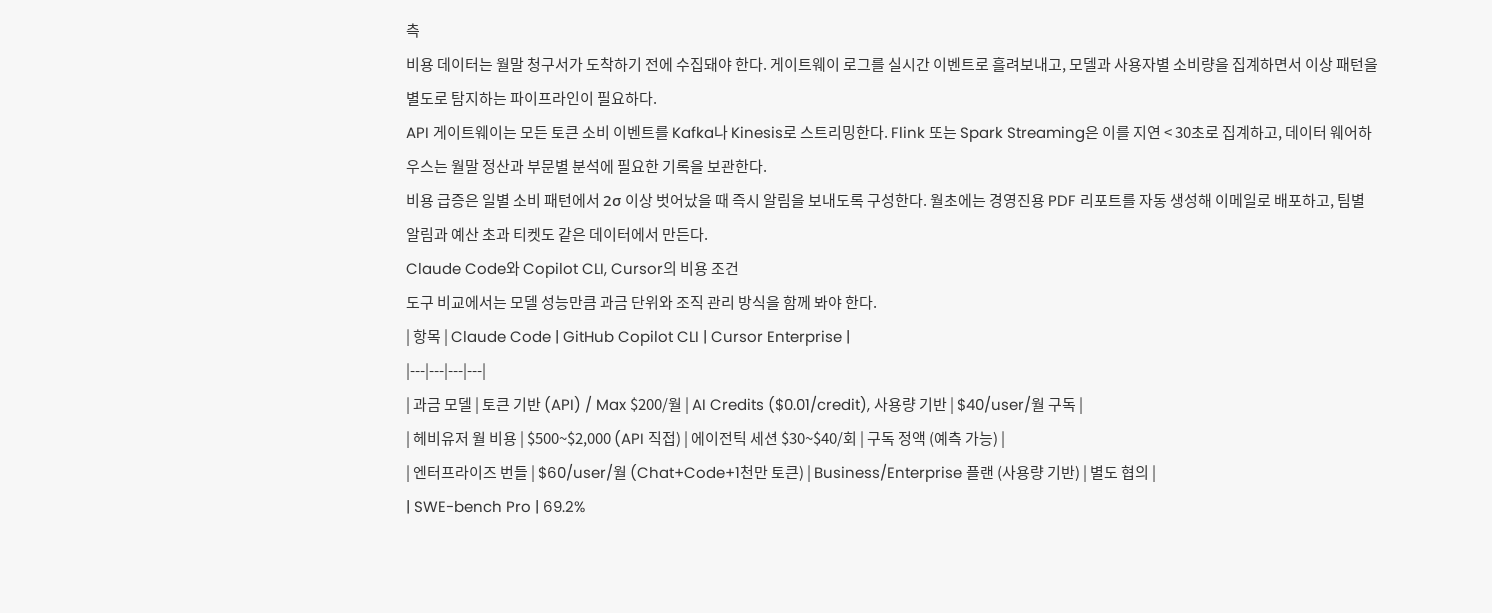측
비용 데이터는 월말 청구서가 도착하기 전에 수집돼야 한다. 게이트웨이 로그를 실시간 이벤트로 흘려보내고, 모델과 사용자별 소비량을 집계하면서 이상 패턴을 별도로 탐지하는 파이프라인이 필요하다.
API 게이트웨이는 모든 토큰 소비 이벤트를 Kafka나 Kinesis로 스트리밍한다. Flink 또는 Spark Streaming은 이를 지연 < 30초로 집계하고, 데이터 웨어하우스는 월말 정산과 부문별 분석에 필요한 기록을 보관한다.
비용 급증은 일별 소비 패턴에서 2σ 이상 벗어났을 때 즉시 알림을 보내도록 구성한다. 월초에는 경영진용 PDF 리포트를 자동 생성해 이메일로 배포하고, 팀별 알림과 예산 초과 티켓도 같은 데이터에서 만든다.
Claude Code와 Copilot CLI, Cursor의 비용 조건
도구 비교에서는 모델 성능만큼 과금 단위와 조직 관리 방식을 함께 봐야 한다.
| 항목 | Claude Code | GitHub Copilot CLI | Cursor Enterprise |
|---|---|---|---|
| 과금 모델 | 토큰 기반 (API) / Max $200/월 | AI Credits ($0.01/credit), 사용량 기반 | $40/user/월 구독 |
| 헤비유저 월 비용 | $500~$2,000 (API 직접) | 에이전틱 세션 $30~$40/회 | 구독 정액 (예측 가능) |
| 엔터프라이즈 번들 | $60/user/월 (Chat+Code+1천만 토큰) | Business/Enterprise 플랜 (사용량 기반) | 별도 협의 |
| SWE-bench Pro | 69.2%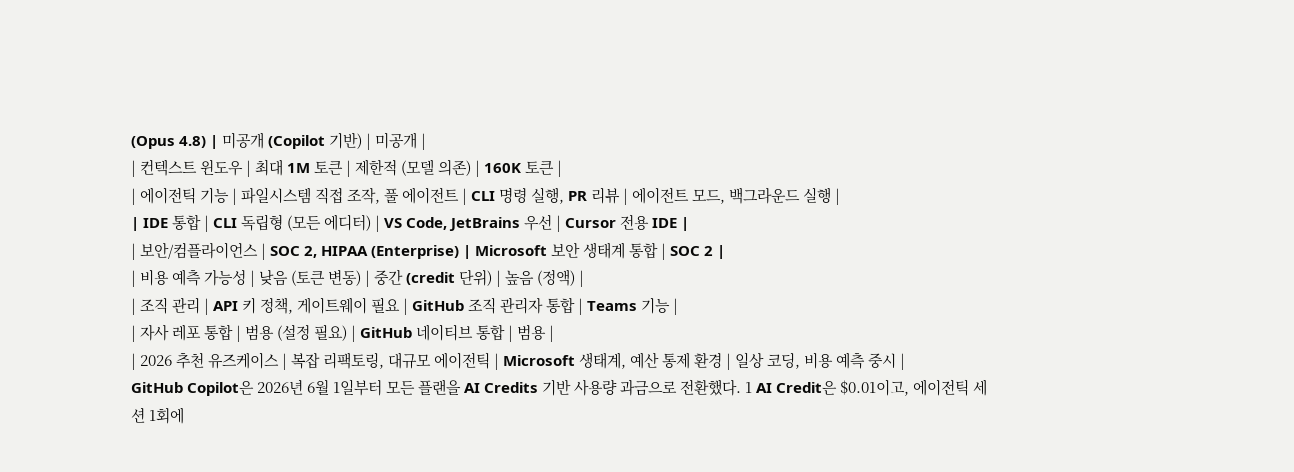(Opus 4.8) | 미공개 (Copilot 기반) | 미공개 |
| 컨텍스트 윈도우 | 최대 1M 토큰 | 제한적 (모델 의존) | 160K 토큰 |
| 에이전틱 기능 | 파일시스템 직접 조작, 풀 에이전트 | CLI 명령 실행, PR 리뷰 | 에이전트 모드, 백그라운드 실행 |
| IDE 통합 | CLI 독립형 (모든 에디터) | VS Code, JetBrains 우선 | Cursor 전용 IDE |
| 보안/컴플라이언스 | SOC 2, HIPAA (Enterprise) | Microsoft 보안 생태계 통합 | SOC 2 |
| 비용 예측 가능성 | 낮음 (토큰 변동) | 중간 (credit 단위) | 높음 (정액) |
| 조직 관리 | API 키 정책, 게이트웨이 필요 | GitHub 조직 관리자 통합 | Teams 기능 |
| 자사 레포 통합 | 범용 (설정 필요) | GitHub 네이티브 통합 | 범용 |
| 2026 추천 유즈케이스 | 복잡 리팩토링, 대규모 에이전틱 | Microsoft 생태계, 예산 통제 환경 | 일상 코딩, 비용 예측 중시 |
GitHub Copilot은 2026년 6월 1일부터 모든 플랜을 AI Credits 기반 사용량 과금으로 전환했다. 1 AI Credit은 $0.01이고, 에이전틱 세션 1회에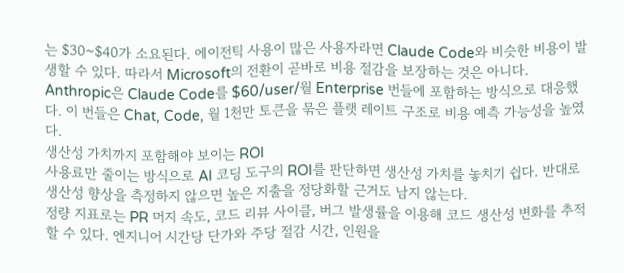는 $30~$40가 소요된다. 에이전틱 사용이 많은 사용자라면 Claude Code와 비슷한 비용이 발생할 수 있다. 따라서 Microsoft의 전환이 곧바로 비용 절감을 보장하는 것은 아니다.
Anthropic은 Claude Code를 $60/user/월 Enterprise 번들에 포함하는 방식으로 대응했다. 이 번들은 Chat, Code, 월 1천만 토큰을 묶은 플랫 레이트 구조로 비용 예측 가능성을 높였다.
생산성 가치까지 포함해야 보이는 ROI
사용료만 줄이는 방식으로 AI 코딩 도구의 ROI를 판단하면 생산성 가치를 놓치기 쉽다. 반대로 생산성 향상을 측정하지 않으면 높은 지출을 정당화할 근거도 남지 않는다.
정량 지표로는 PR 머지 속도, 코드 리뷰 사이클, 버그 발생률을 이용해 코드 생산성 변화를 추적할 수 있다. 엔지니어 시간당 단가와 주당 절감 시간, 인원을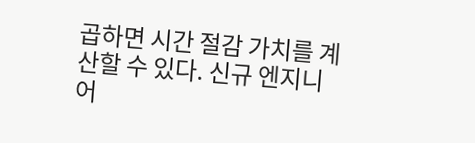곱하면 시간 절감 가치를 계산할 수 있다. 신규 엔지니어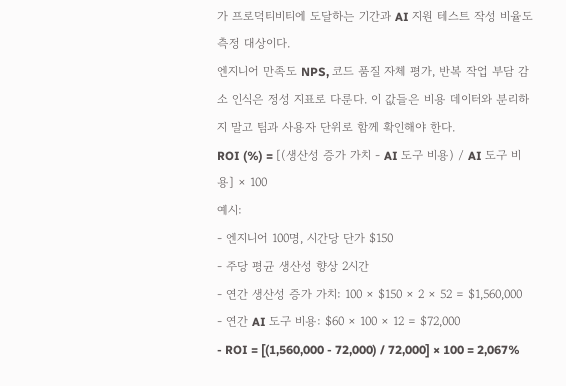가 프로덕티비티에 도달하는 기간과 AI 지원 테스트 작성 비율도 측정 대상이다.
엔지니어 만족도 NPS, 코드 품질 자체 평가, 반복 작업 부담 감소 인식은 정성 지표로 다룬다. 이 값들은 비용 데이터와 분리하지 말고 팀과 사용자 단위로 함께 확인해야 한다.
ROI (%) = [(생산성 증가 가치 - AI 도구 비용) / AI 도구 비용] × 100
예시:
- 엔지니어 100명, 시간당 단가 $150
- 주당 평균 생산성 향상 2시간
- 연간 생산성 증가 가치: 100 × $150 × 2 × 52 = $1,560,000
- 연간 AI 도구 비용: $60 × 100 × 12 = $72,000
- ROI = [(1,560,000 - 72,000) / 72,000] × 100 = 2,067%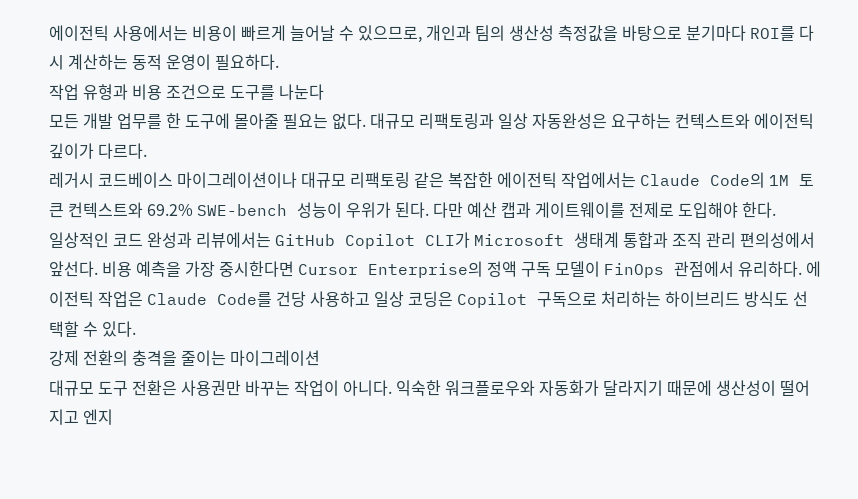에이전틱 사용에서는 비용이 빠르게 늘어날 수 있으므로, 개인과 팀의 생산성 측정값을 바탕으로 분기마다 ROI를 다시 계산하는 동적 운영이 필요하다.
작업 유형과 비용 조건으로 도구를 나눈다
모든 개발 업무를 한 도구에 몰아줄 필요는 없다. 대규모 리팩토링과 일상 자동완성은 요구하는 컨텍스트와 에이전틱 깊이가 다르다.
레거시 코드베이스 마이그레이션이나 대규모 리팩토링 같은 복잡한 에이전틱 작업에서는 Claude Code의 1M 토큰 컨텍스트와 69.2% SWE-bench 성능이 우위가 된다. 다만 예산 캡과 게이트웨이를 전제로 도입해야 한다.
일상적인 코드 완성과 리뷰에서는 GitHub Copilot CLI가 Microsoft 생태계 통합과 조직 관리 편의성에서 앞선다. 비용 예측을 가장 중시한다면 Cursor Enterprise의 정액 구독 모델이 FinOps 관점에서 유리하다. 에이전틱 작업은 Claude Code를 건당 사용하고 일상 코딩은 Copilot 구독으로 처리하는 하이브리드 방식도 선택할 수 있다.
강제 전환의 충격을 줄이는 마이그레이션
대규모 도구 전환은 사용권만 바꾸는 작업이 아니다. 익숙한 워크플로우와 자동화가 달라지기 때문에 생산성이 떨어지고 엔지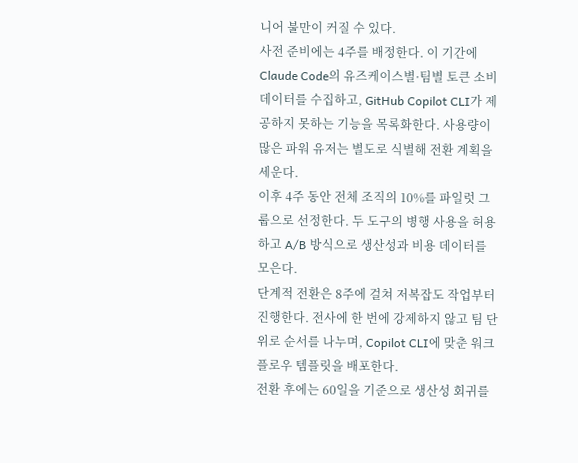니어 불만이 커질 수 있다.
사전 준비에는 4주를 배정한다. 이 기간에 Claude Code의 유즈케이스별·팀별 토큰 소비 데이터를 수집하고, GitHub Copilot CLI가 제공하지 못하는 기능을 목록화한다. 사용량이 많은 파워 유저는 별도로 식별해 전환 계획을 세운다.
이후 4주 동안 전체 조직의 10%를 파일럿 그룹으로 선정한다. 두 도구의 병행 사용을 허용하고 A/B 방식으로 생산성과 비용 데이터를 모은다.
단계적 전환은 8주에 걸쳐 저복잡도 작업부터 진행한다. 전사에 한 번에 강제하지 않고 팀 단위로 순서를 나누며, Copilot CLI에 맞춘 워크플로우 템플릿을 배포한다.
전환 후에는 60일을 기준으로 생산성 회귀를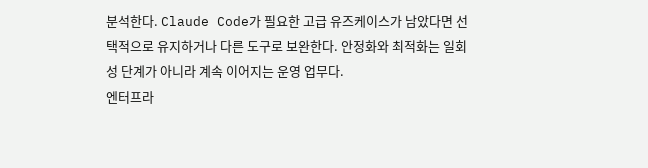분석한다. Claude Code가 필요한 고급 유즈케이스가 남았다면 선택적으로 유지하거나 다른 도구로 보완한다. 안정화와 최적화는 일회성 단계가 아니라 계속 이어지는 운영 업무다.
엔터프라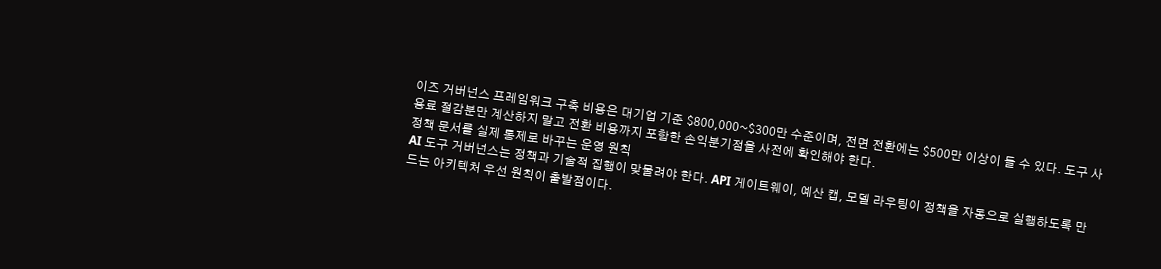이즈 거버넌스 프레임워크 구축 비용은 대기업 기준 $800,000~$300만 수준이며, 전면 전환에는 $500만 이상이 들 수 있다. 도구 사용료 절감분만 계산하지 말고 전환 비용까지 포함한 손익분기점을 사전에 확인해야 한다.
정책 문서를 실제 통제로 바꾸는 운영 원칙
AI 도구 거버넌스는 정책과 기술적 집행이 맞물려야 한다. API 게이트웨이, 예산 캡, 모델 라우팅이 정책을 자동으로 실행하도록 만드는 아키텍처 우선 원칙이 출발점이다.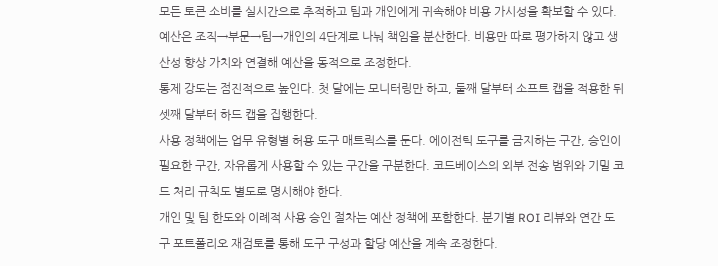모든 토큰 소비를 실시간으로 추적하고 팀과 개인에게 귀속해야 비용 가시성을 확보할 수 있다. 예산은 조직→부문→팀→개인의 4단계로 나눠 책임을 분산한다. 비용만 따로 평가하지 않고 생산성 향상 가치와 연결해 예산을 동적으로 조정한다.
통제 강도는 점진적으로 높인다. 첫 달에는 모니터링만 하고, 둘째 달부터 소프트 캡을 적용한 뒤 셋째 달부터 하드 캡을 집행한다.
사용 정책에는 업무 유형별 허용 도구 매트릭스를 둔다. 에이전틱 도구를 금지하는 구간, 승인이 필요한 구간, 자유롭게 사용할 수 있는 구간을 구분한다. 코드베이스의 외부 전송 범위와 기밀 코드 처리 규칙도 별도로 명시해야 한다.
개인 및 팀 한도와 이례적 사용 승인 절차는 예산 정책에 포함한다. 분기별 ROI 리뷰와 연간 도구 포트폴리오 재검토를 통해 도구 구성과 할당 예산을 계속 조정한다.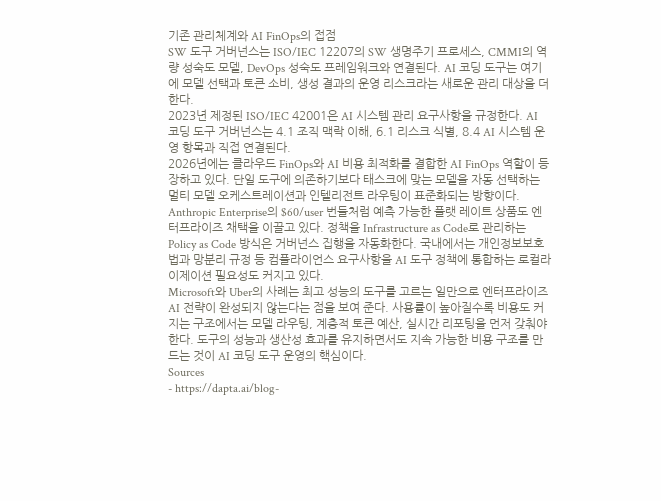기존 관리체계와 AI FinOps의 접점
SW 도구 거버넌스는 ISO/IEC 12207의 SW 생명주기 프로세스, CMMI의 역량 성숙도 모델, DevOps 성숙도 프레임워크와 연결된다. AI 코딩 도구는 여기에 모델 선택과 토큰 소비, 생성 결과의 운영 리스크라는 새로운 관리 대상을 더한다.
2023년 제정된 ISO/IEC 42001은 AI 시스템 관리 요구사항을 규정한다. AI 코딩 도구 거버넌스는 4.1 조직 맥락 이해, 6.1 리스크 식별, 8.4 AI 시스템 운영 항목과 직접 연결된다.
2026년에는 클라우드 FinOps와 AI 비용 최적화를 결합한 AI FinOps 역할이 등장하고 있다. 단일 도구에 의존하기보다 태스크에 맞는 모델을 자동 선택하는 멀티 모델 오케스트레이션과 인텔리전트 라우팅이 표준화되는 방향이다.
Anthropic Enterprise의 $60/user 번들처럼 예측 가능한 플랫 레이트 상품도 엔터프라이즈 채택을 이끌고 있다. 정책을 Infrastructure as Code로 관리하는 Policy as Code 방식은 거버넌스 집행을 자동화한다. 국내에서는 개인정보보호법과 망분리 규정 등 컴플라이언스 요구사항을 AI 도구 정책에 통합하는 로컬라이제이션 필요성도 커지고 있다.
Microsoft와 Uber의 사례는 최고 성능의 도구를 고르는 일만으로 엔터프라이즈 AI 전략이 완성되지 않는다는 점을 보여 준다. 사용률이 높아질수록 비용도 커지는 구조에서는 모델 라우팅, 계층적 토큰 예산, 실시간 리포팅을 먼저 갖춰야 한다. 도구의 성능과 생산성 효과를 유지하면서도 지속 가능한 비용 구조를 만드는 것이 AI 코딩 도구 운영의 핵심이다.
Sources
- https://dapta.ai/blog-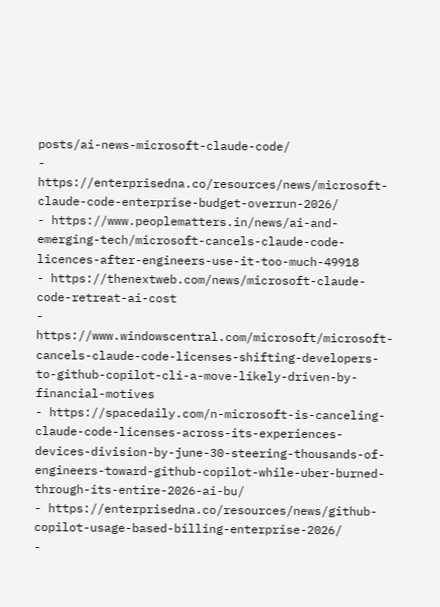posts/ai-news-microsoft-claude-code/
- https://enterprisedna.co/resources/news/microsoft-claude-code-enterprise-budget-overrun-2026/
- https://www.peoplematters.in/news/ai-and-emerging-tech/microsoft-cancels-claude-code-licences-after-engineers-use-it-too-much-49918
- https://thenextweb.com/news/microsoft-claude-code-retreat-ai-cost
- https://www.windowscentral.com/microsoft/microsoft-cancels-claude-code-licenses-shifting-developers-to-github-copilot-cli-a-move-likely-driven-by-financial-motives
- https://spacedaily.com/n-microsoft-is-canceling-claude-code-licenses-across-its-experiences-devices-division-by-june-30-steering-thousands-of-engineers-toward-github-copilot-while-uber-burned-through-its-entire-2026-ai-bu/
- https://enterprisedna.co/resources/news/github-copilot-usage-based-billing-enterprise-2026/
-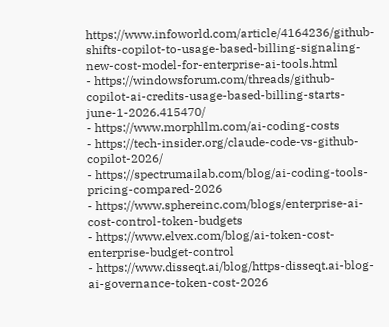https://www.infoworld.com/article/4164236/github-shifts-copilot-to-usage-based-billing-signaling-new-cost-model-for-enterprise-ai-tools.html
- https://windowsforum.com/threads/github-copilot-ai-credits-usage-based-billing-starts-june-1-2026.415470/
- https://www.morphllm.com/ai-coding-costs
- https://tech-insider.org/claude-code-vs-github-copilot-2026/
- https://spectrumailab.com/blog/ai-coding-tools-pricing-compared-2026
- https://www.sphereinc.com/blogs/enterprise-ai-cost-control-token-budgets
- https://www.elvex.com/blog/ai-token-cost-enterprise-budget-control
- https://www.disseqt.ai/blog/https-disseqt.ai-blog-ai-governance-token-cost-2026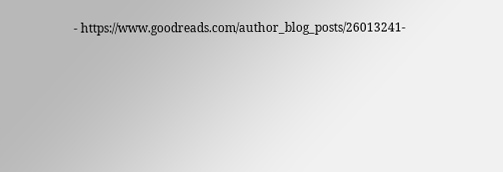- https://www.goodreads.com/author_blog_posts/26013241-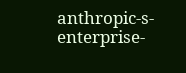anthropic-s-enterprise-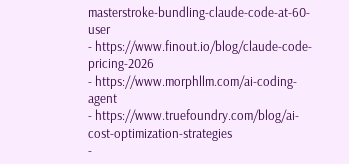masterstroke-bundling-claude-code-at-60-user
- https://www.finout.io/blog/claude-code-pricing-2026
- https://www.morphllm.com/ai-coding-agent
- https://www.truefoundry.com/blog/ai-cost-optimization-strategies
-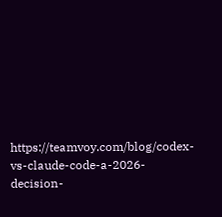https://teamvoy.com/blog/codex-vs-claude-code-a-2026-decision-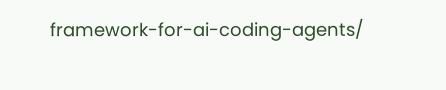framework-for-ai-coding-agents/